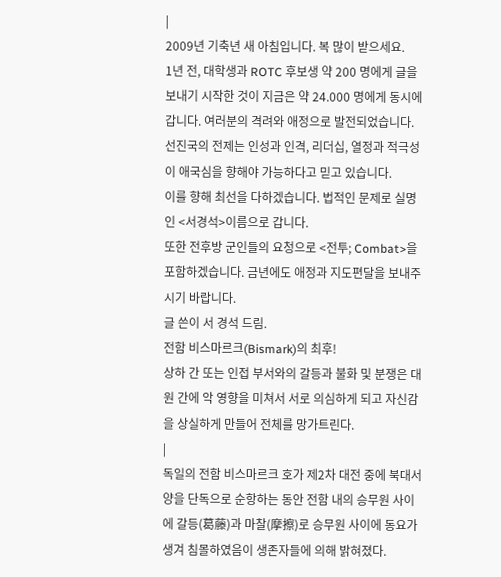|
2009년 기축년 새 아침입니다. 복 많이 받으세요.
1년 전, 대학생과 ROTC 후보생 약 200 명에게 글을 보내기 시작한 것이 지금은 약 24.000 명에게 동시에 갑니다. 여러분의 격려와 애정으로 발전되었습니다. 선진국의 전제는 인성과 인격, 리더십, 열정과 적극성이 애국심을 향해야 가능하다고 믿고 있습니다.
이를 향해 최선을 다하겠습니다. 법적인 문제로 실명인 <서경석>이름으로 갑니다.
또한 전후방 군인들의 요청으로 <전투; Combat>을 포함하겠습니다. 금년에도 애정과 지도편달을 보내주시기 바랍니다.
글 쓴이 서 경석 드림.
전함 비스마르크(Bismark)의 최후!
상하 간 또는 인접 부서와의 갈등과 불화 및 분쟁은 대원 간에 악 영향을 미쳐서 서로 의심하게 되고 자신감을 상실하게 만들어 전체를 망가트린다.
|
독일의 전함 비스마르크 호가 제2차 대전 중에 북대서양을 단독으로 순항하는 동안 전함 내의 승무원 사이에 갈등(葛藤)과 마찰(摩擦)로 승무원 사이에 동요가 생겨 침몰하였음이 생존자들에 의해 밝혀졌다.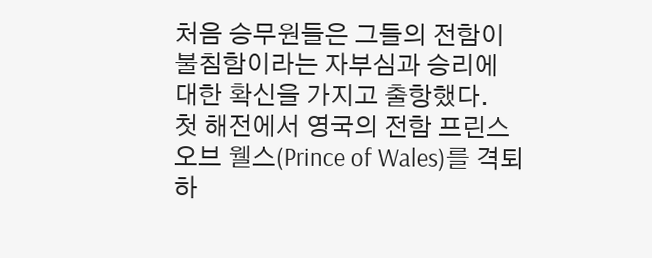처음 승무원들은 그들의 전함이 불침함이라는 자부심과 승리에 대한 확신을 가지고 출항했다.
첫 해전에서 영국의 전함 프린스 오브 웰스(Prince of Wales)를 격퇴하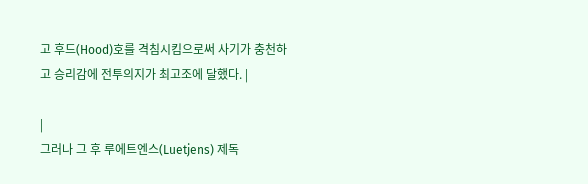고 후드(Hood)호를 격침시킴으로써 사기가 충천하고 승리감에 전투의지가 최고조에 달했다. |

|
그러나 그 후 루에트엔스(Luetjens) 제독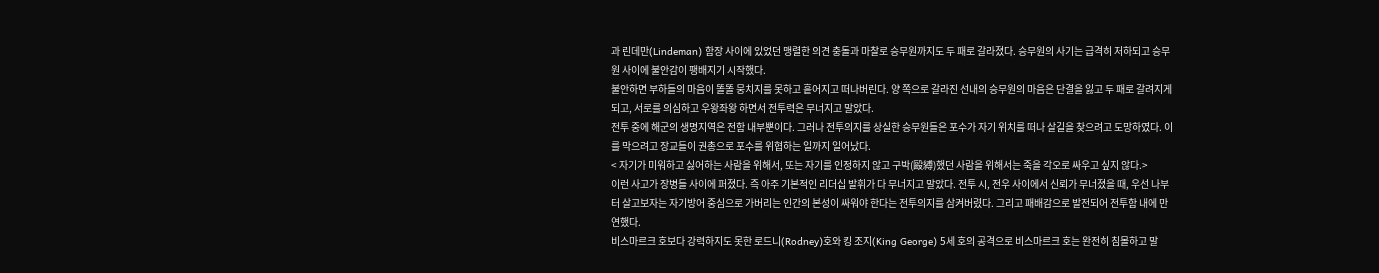과 린데만(Lindeman) 함장 사이에 있었던 맹렬한 의견 충돌과 마찰로 승무원까지도 두 패로 갈라졌다. 승무원의 사기는 급격히 저하되고 승무원 사이에 불안감이 팽배지기 시작했다.
불안하면 부하들의 마음이 똘똘 뭉치지를 못하고 흩어지고 떠나버린다. 양 쪽으로 갈라진 선내의 승무원의 마음은 단결을 잃고 두 패로 갈려지게 되고, 서로를 의심하고 우왕좌왕 하면서 전투력은 무너지고 말았다.
전투 중에 해군의 생명지역은 전함 내부뿐이다. 그러나 전투의지를 상실한 승무원들은 포수가 자기 위치를 떠나 살길을 찾으려고 도망하였다. 이를 막으려고 장교들이 권총으로 포수를 위협하는 일까지 일어났다.
< 자기가 미워하고 싫어하는 사람을 위해서, 또는 자기를 인정하지 않고 구박(毆縛)했던 사람을 위해서는 죽을 각오로 싸우고 싶지 않다.>
이런 사고가 장병들 사이에 퍼졌다. 즉 아주 기본적인 리더십 발휘가 다 무너지고 말았다. 전투 시, 전우 사이에서 신뢰가 무너졌을 때, 우선 나부터 살고보자는 자기방어 중심으로 가버리는 인간의 본성이 싸워야 한다는 전투의지를 삼켜버렸다. 그리고 패배감으로 발전되어 전투함 내에 만연했다.
비스마르크 호보다 강력하지도 못한 로드니(Rodney)호와 킹 조지(King George) 5세 호의 공격으로 비스마르크 호는 완전히 침몰하고 말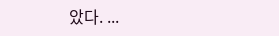았다. ...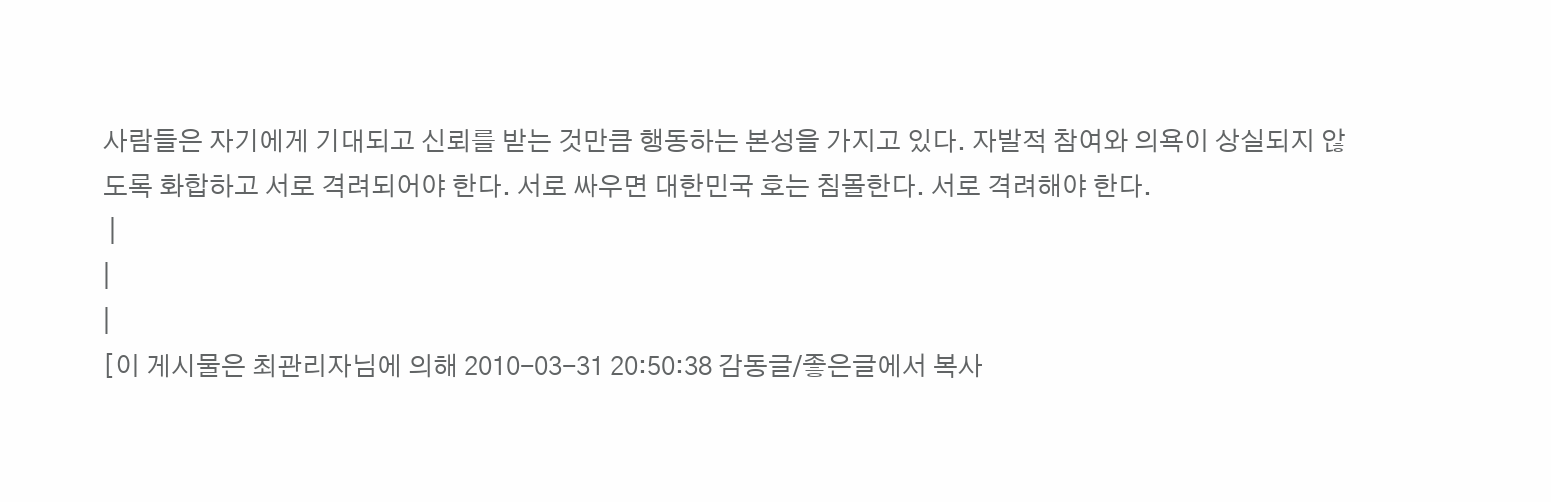사람들은 자기에게 기대되고 신뢰를 받는 것만큼 행동하는 본성을 가지고 있다. 자발적 참여와 의욕이 상실되지 않도록 화합하고 서로 격려되어야 한다. 서로 싸우면 대한민국 호는 침몰한다. 서로 격려해야 한다.
 |
|
|
[이 게시물은 최관리자님에 의해 2010-03-31 20:50:38 감동글/좋은글에서 복사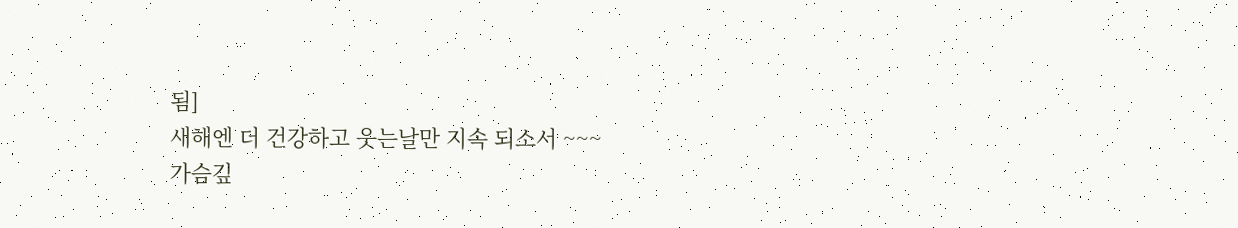됨]
새해엔 더 건강하고 웃는날만 지속 되소서 ~~~
가슴깊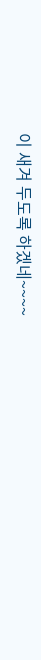이 새겨 두도록 하겠네~~~~